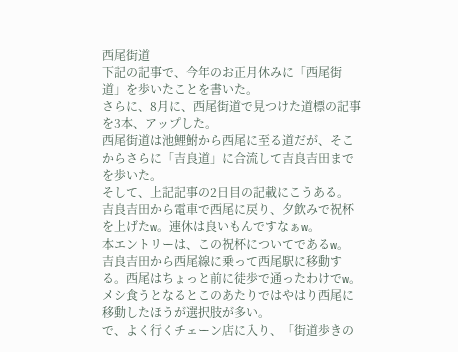西尾街道
下記の記事で、今年のお正月休みに「西尾街道」を歩いたことを書いた。
さらに、8月に、西尾街道で見つけた道標の記事を3本、アップした。
西尾街道は池鯉鮒から西尾に至る道だが、そこからさらに「吉良道」に合流して吉良吉田までを歩いた。
そして、上記記事の2日目の記載にこうある。
吉良吉田から電車で西尾に戻り、夕飲みで祝杯を上げたw。連休は良いもんですなぁw。
本エントリーは、この祝杯についてであるw。
吉良吉田から西尾線に乗って西尾駅に移動する。西尾はちょっと前に徒歩で通ったわけでw。
メシ食うとなるとこのあたりではやはり西尾に移動したほうが選択肢が多い。
で、よく行くチェーン店に入り、「街道歩きの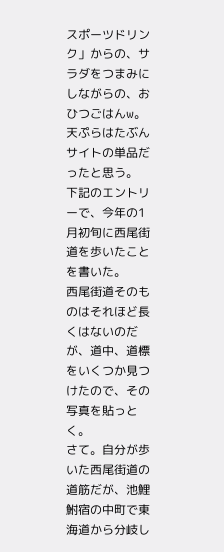スポーツドリンク」からの、サラダをつまみにしながらの、おひつごはんw。天ぷらはたぶんサイトの単品だったと思う。
下記のエントリーで、今年の1月初旬に西尾街道を歩いたことを書いた。
西尾街道そのものはそれほど長くはないのだが、道中、道標をいくつか見つけたので、その写真を貼っとく。
さて。自分が歩いた西尾街道の道筋だが、池鯉鮒宿の中町で東海道から分岐し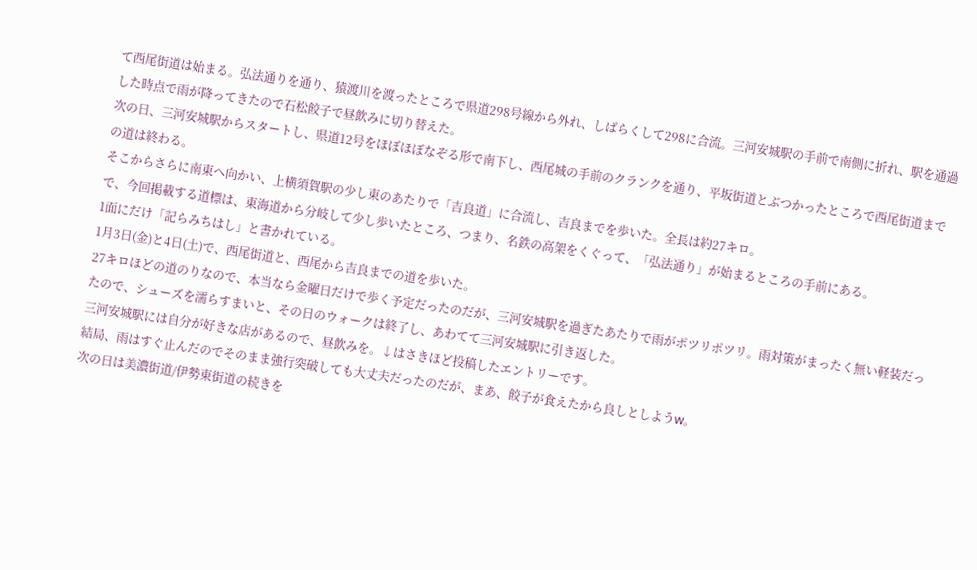て西尾街道は始まる。弘法通りを通り、猿渡川を渡ったところで県道298号線から外れ、しばらくして298に合流。三河安城駅の手前で南側に折れ、駅を通過した時点で雨が降ってきたので石松餃子で昼飲みに切り替えた。
次の日、三河安城駅からスタートし、県道12号をほぼほぼなぞる形で南下し、西尾城の手前のクランクを通り、平坂街道とぶつかったところで西尾街道までの道は終わる。
そこからさらに南東へ向かい、上横須賀駅の少し東のあたりで「吉良道」に合流し、吉良までを歩いた。全長は約27キロ。
で、今回掲載する道標は、東海道から分岐して少し歩いたところ、つまり、名鉄の高架をくぐって、「弘法通り」が始まるところの手前にある。
1面にだけ「記らみちはし」と書かれている。
1月3日(金)と4日(土)で、西尾街道と、西尾から吉良までの道を歩いた。
27キロほどの道のりなので、本当なら金曜日だけで歩く予定だったのだが、三河安城駅を過ぎたあたりで雨がポツリポツリ。雨対策がまったく無い軽装だったので、シューズを濡らすまいと、その日のウォークは終了し、あわてて三河安城駅に引き返した。
三河安城駅には自分が好きな店があるので、昼飲みを。↓はさきほど投稿したエントリーです。
結局、雨はすぐ止んだのでそのまま強行突破しても大丈夫だったのだが、まあ、餃子が食えたから良しとしようw。
次の日は美濃街道/伊勢東街道の続きを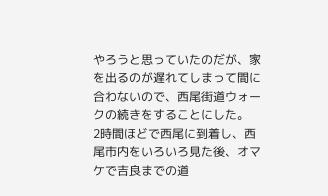やろうと思っていたのだが、家を出るのが遅れてしまって間に合わないので、西尾街道ウォークの続きをすることにした。
2時間ほどで西尾に到着し、西尾市内をいろいろ見た後、オマケで吉良までの道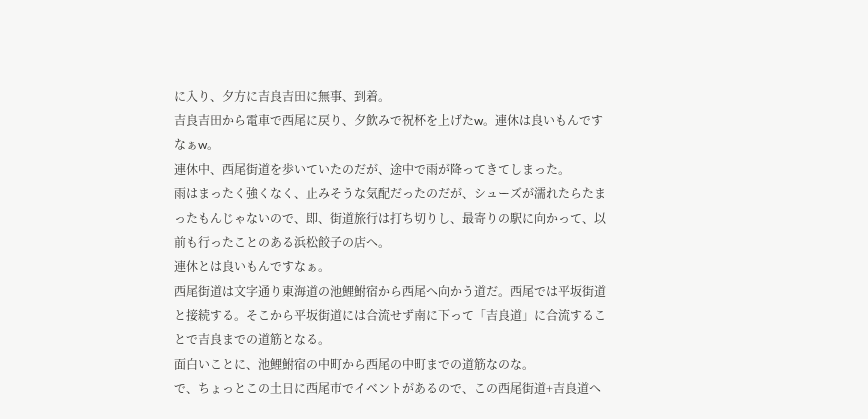に入り、夕方に吉良吉田に無事、到着。
吉良吉田から電車で西尾に戻り、夕飲みで祝杯を上げたw。連休は良いもんですなぁw。
連休中、西尾街道を歩いていたのだが、途中で雨が降ってきてしまった。
雨はまったく強くなく、止みそうな気配だったのだが、シューズが濡れたらたまったもんじゃないので、即、街道旅行は打ち切りし、最寄りの駅に向かって、以前も行ったことのある浜松餃子の店へ。
連休とは良いもんですなぁ。
西尾街道は文字通り東海道の池鯉鮒宿から西尾へ向かう道だ。西尾では平坂街道と接続する。そこから平坂街道には合流せず南に下って「吉良道」に合流することで吉良までの道筋となる。
面白いことに、池鯉鮒宿の中町から西尾の中町までの道筋なのな。
で、ちょっとこの土日に西尾市でイベントがあるので、この西尾街道+吉良道へ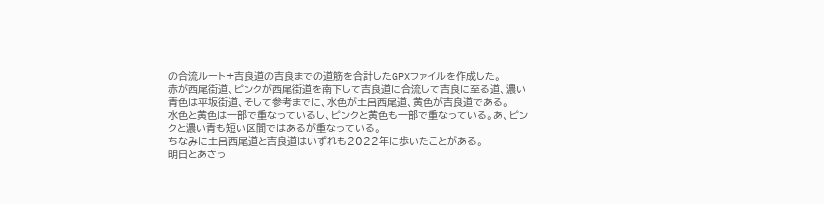の合流ルート+吉良道の吉良までの道筋を合計したGPXファイルを作成した。
赤が西尾街道、ピンクが西尾街道を南下して吉良道に合流して吉良に至る道、濃い青色は平坂街道、そして参考までに、水色が土呂西尾道、黄色が吉良道である。
水色と黄色は一部で重なっているし、ピンクと黄色も一部で重なっている。あ、ピンクと濃い青も短い区間ではあるが重なっている。
ちなみに土呂西尾道と吉良道はいずれも2022年に歩いたことがある。
明日とあさっ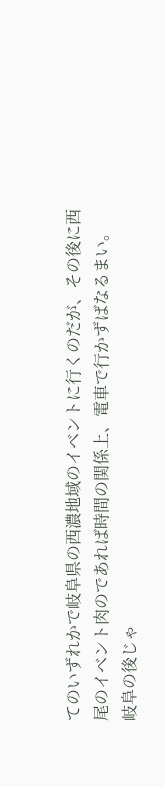てのいずれかで岐阜県の西濃地域のイベントに行くのだが、その後に西尾のイベント肉のであれば時間の関係上、電車で行かずばなるまい。
岐阜の後じゃ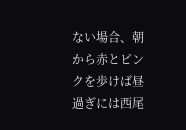ない場合、朝から赤とピンクを歩けば昼過ぎには西尾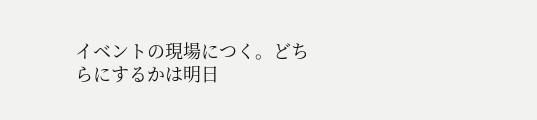イベントの現場につく。どちらにするかは明日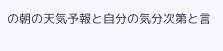の朝の天気予報と自分の気分次第と言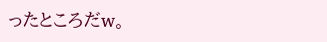ったところだw。